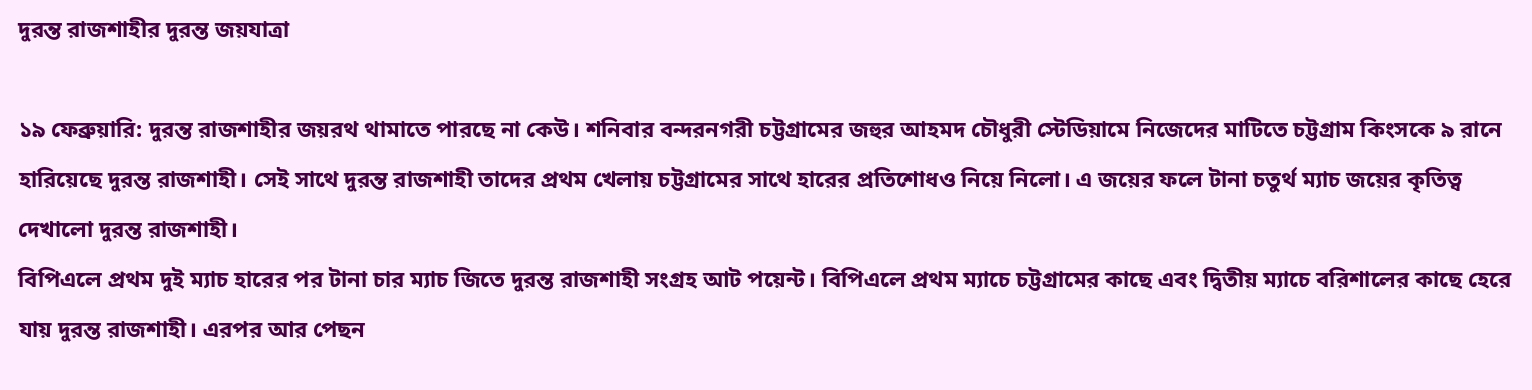দুরন্ত রাজশাহীর দুরন্ত জয়যাত্রা

১৯ ফেব্রুয়ারি: দুরন্ত রাজশাহীর জয়রথ থামাতে পারছে না কেউ। শনিবার বন্দরনগরী চট্টগ্রামের জহুর আহমদ চৌধুরী স্টেডিয়ামে নিজেদের মাটিতে চট্টগ্রাম কিংসকে ৯ রানে হারিয়েছে দুরন্ত রাজশাহী। সেই সাথে দুরন্ত রাজশাহী তাদের প্রথম খেলায় চট্টগ্রামের সাথে হারের প্রতিশোধও নিয়ে নিলো। এ জয়ের ফলে টানা চতুর্থ ম্যাচ জয়ের কৃতিত্ব দেখালো দুরন্ত রাজশাহী।
বিপিএলে প্রথম দুই ম্যাচ হারের পর টানা চার ম্যাচ জিতে দুরন্ত রাজশাহী সংগ্রহ আট পয়েন্ট। বিপিএলে প্রথম ম্যাচে চট্টগ্রামের কাছে এবং দ্বিতীয় ম্যাচে বরিশালের কাছে হেরে যায় দুরন্ত রাজশাহী। এরপর আর পেছন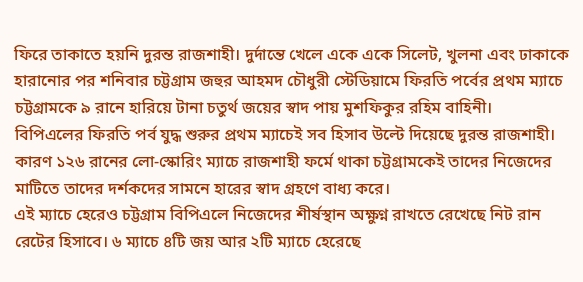ফিরে তাকাতে হয়নি দুরন্ত রাজশাহী। দুর্দান্তে খেলে একে একে সিলেট, খুলনা এবং ঢাকাকে হারানোর পর শনিবার চট্টগ্রাম জহুর আহমদ চৌধুরী স্টেডিয়ামে ফিরতি পর্বের প্রথম ম্যাচে চট্টগ্রামকে ৯ রানে হারিয়ে টানা চতুর্থ জয়ের স্বাদ পায় মুশফিকুর রহিম বাহিনী।
বিপিএলের ফিরতি পর্ব যুদ্ধ শুরুর প্রথম ম্যাচেই সব হিসাব উল্টে দিয়েছে দুরন্ত রাজশাহী। কারণ ১২৬ রানের লো-স্কোরিং ম্যাচে রাজশাহী ফর্মে থাকা চট্টগ্রামকেই তাদের নিজেদের মাটিতে তাদের দর্শকদের সামনে হারের স্বাদ গ্রহণে বাধ্য করে।
এই ম্যাচে হেরেও চট্টগ্রাম বিপিএলে নিজেদের শীর্ষস্থান অক্ষুণ্ন রাখতে রেখেছে নিট রান রেটের হিসাবে। ৬ ম্যাচে ৪টি জয় আর ২টি ম্যাচে হেরেছে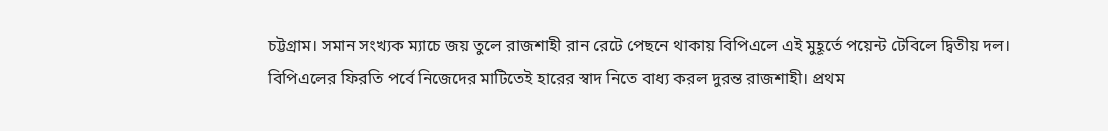চট্টগ্রাম। সমান সংখ্যক ম্যাচে জয় তুলে রাজশাহী রান রেটে পেছনে থাকায় বিপিএলে এই মুহূর্তে পয়েন্ট টেবিলে দ্বিতীয় দল।
বিপিএলের ফিরতি পর্বে নিজেদের মাটিতেই হারের স্বাদ নিতে বাধ্য করল দুরন্ত রাজশাহী। প্রথম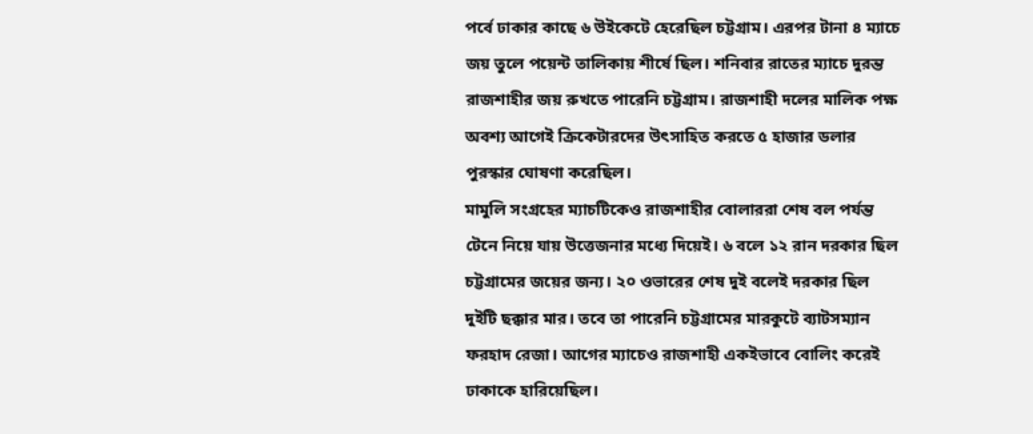পর্বে ঢাকার কাছে ৬ উইকেটে হেরেছিল চট্টগ্রাম। এরপর টানা ৪ ম্যাচে জয় তুলে পয়েন্ট তালিকায় শীর্ষে ছিল। শনিবার রাতের ম্যাচে দুরন্ত রাজশাহীর জয় রুখতে পারেনি চট্টগ্রাম। রাজশাহী দলের মালিক পক্ষ অবশ্য আগেই ক্রিকেটারদের উৎসাহিত করতে ৫ হাজার ডলার পুরস্কার ঘোষণা করেছিল।
মামুলি সংগ্রহের ম্যাচটিকেও রাজশাহীর বোলাররা শেষ বল পর্যন্ত টেনে নিয়ে যায় উত্তেজনার মধ্যে দিয়েই। ৬ বলে ১২ রান দরকার ছিল চট্টগ্রামের জয়ের জন্য। ২০ ওভারের শেষ দুই বলেই দরকার ছিল দুইটি ছক্কার মার। তবে তা পারেনি চট্টগ্রামের মারকুটে ব্যাটসম্যান ফরহাদ রেজা। আগের ম্যাচেও রাজশাহী একইভাবে বোলিং করেই ঢাকাকে হারিয়েছিল।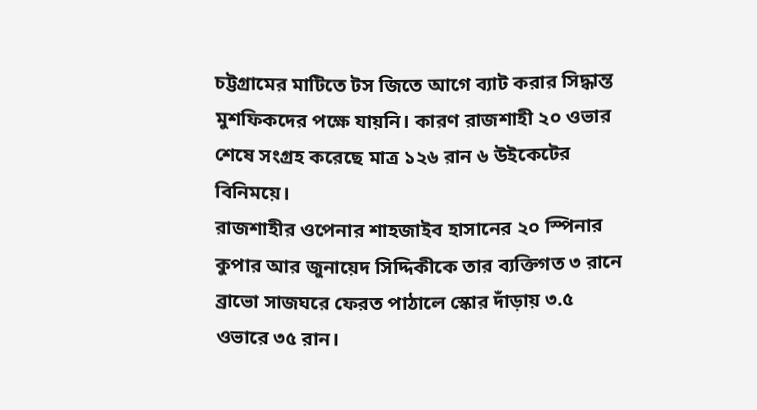চট্টগ্রামের মাটিতে টস জিতে আগে ব্যাট করার সিদ্ধান্ত মুশফিকদের পক্ষে যায়নি। কারণ রাজশাহী ২০ ওভার শেষে সংগ্রহ করেছে মাত্র ১২৬ রান ৬ উইকেটের বিনিময়ে।
রাজশাহীর ওপেনার শাহজাইব হাসানের ২০ স্পিনার কুপার আর জুনায়েদ সিদ্দিকীকে তার ব্যক্তিগত ৩ রানে ব্রাভো সাজঘরে ফেরত পাঠালে স্কোর দাঁড়ায় ৩.৫ ওভারে ৩৫ রান।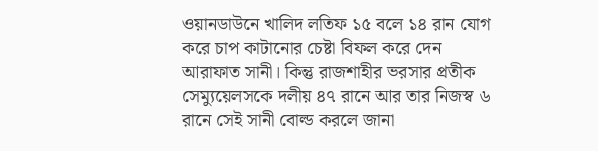ওয়ানডাউনে খালিদ লতিফ ১৫ বলে ১৪ রান যোগ করে চাপ কাটানোর চেষ্টা বিফল করে দেন আরাফাত সানী। কিন্তু রাজশাহীর ভরসার প্রতীক সেম্যুয়েলসকে দলীয় ৪৭ রানে আর তার নিজস্ব ৬ রানে সেই সানী বোল্ড করলে জানা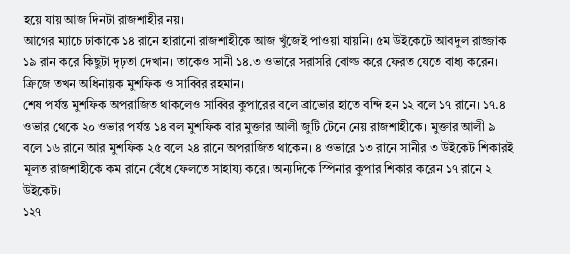হয়ে যায় আজ দিনটা রাজশাহীর নয়।
আগের ম্যাচে ঢাকাকে ১৪ রানে হারানো রাজশাহীকে আজ খুঁজেই পাওয়া যায়নি। ৫ম উইকেটে আবদুল রাজ্জাক ১৯ রান করে কিছুটা দৃঢ়তা দেখান। তাকেও সানী ১৪.৩ ওভারে সরাসরি বোল্ড করে ফেরত যেতে বাধ্য করেন। ক্রিজে তখন অধিনায়ক মুশফিক ও সাব্বির রহমান।
শেষ পর্যন্ত মুশফিক অপরাজিত থাকলেও সাব্বির কুপারের বলে ব্রাভোর হাতে বন্দি হন ১২ বলে ১৭ রানে। ১৭.৪ ওভার থেকে ২০ ওভার পর্যন্ত ১৪ বল মুশফিক বার মুক্তার আলী জুটি টেনে নেয় রাজশাহীকে। মুক্তার আলী ৯ বলে ১৬ রানে আর মুশফিক ২৫ বলে ২৪ রানে অপরাজিত থাকেন। ৪ ওভারে ১৩ রানে সানীর ৩ উইকেট শিকারই মূলত রাজশাহীকে কম রানে বেঁধে ফেলতে সাহায্য করে। অন্যদিকে স্পিনার কুপার শিকার করেন ১৭ রানে ২ উইকেট।
১২৭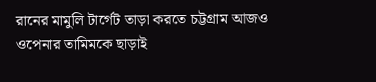রানের মামুলি টার্গেট তাড়া করতে চট্টগ্রাম আজও ওপেনার তামিমকে ছাড়াই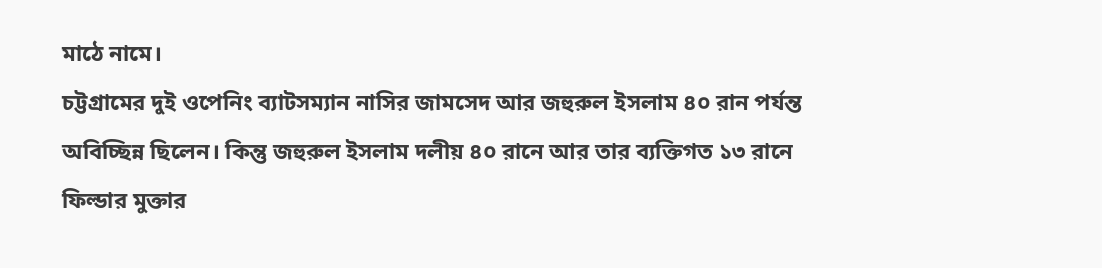মাঠে নামে।
চট্টগ্রামের দুই ওপেনিং ব্যাটসম্যান নাসির জামসেদ আর জহুরুল ইসলাম ৪০ রান পর্যন্ত অবিচ্ছিন্ন ছিলেন। কিন্তু জহুরুল ইসলাম দলীয় ৪০ রানে আর তার ব্যক্তিগত ১৩ রানে ফিল্ডার মুক্তার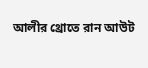আলীর থ্রোতে রান আউট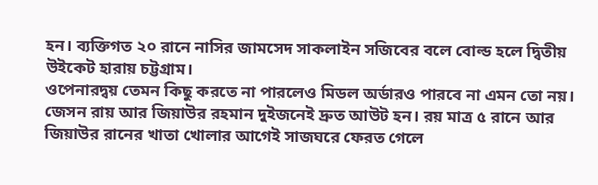হন। ব্যক্তিগত ২০ রানে নাসির জামসেদ সাকলাইন সজিবের বলে বোল্ড হলে দ্বিতীয় উইকেট হারায় চট্টগ্রাম।
ওপেনারদ্বয় তেমন কিছু করতে না পারলেও মিডল অর্ডারও পারবে না এমন তো নয়। জেসন রায় আর জিয়াউর রহমান দুইজনেই দ্রুত আউট হন। রয় মাত্র ৫ রানে আর জিয়াউর রানের খাতা খোলার আগেই সাজঘরে ফেরত গেলে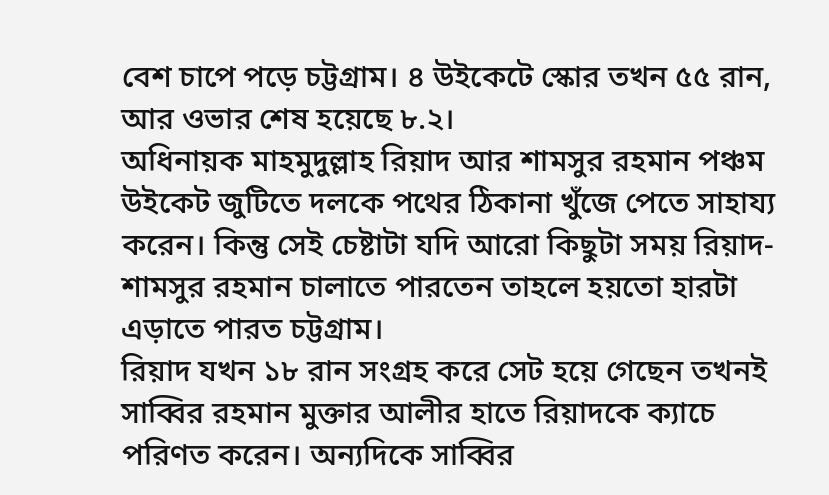বেশ চাপে পড়ে চট্টগ্রাম। ৪ উইকেটে স্কোর তখন ৫৫ রান, আর ওভার শেষ হয়েছে ৮.২।
অধিনায়ক মাহমুদুল্লাহ রিয়াদ আর শামসুর রহমান পঞ্চম উইকেট জুটিতে দলকে পথের ঠিকানা খুঁজে পেতে সাহায্য করেন। কিন্তু সেই চেষ্টাটা যদি আরো কিছুটা সময় রিয়াদ-শামসুর রহমান চালাতে পারতেন তাহলে হয়তো হারটা এড়াতে পারত চট্টগ্রাম।
রিয়াদ যখন ১৮ রান সংগ্রহ করে সেট হয়ে গেছেন তখনই সাব্বির রহমান মুক্তার আলীর হাতে রিয়াদকে ক্যাচে পরিণত করেন। অন্যদিকে সাব্বির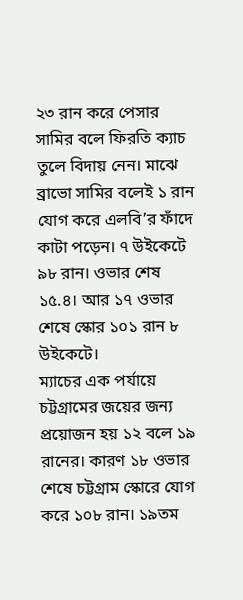২৩ রান করে পেসার সামির বলে ফিরতি ক্যাচ তুলে বিদায় নেন। মাঝে ব্রাভো সামির বলেই ১ রান যোগ করে এলবি’র ফাঁদে কাটা পড়েন। ৭ উইকেটে ৯৮ রান। ওভার শেষ ১৫.৪। আর ১৭ ওভার শেষে স্কোর ১০১ রান ৮ উইকেটে।
ম্যাচের এক পর্যায়ে চট্টগ্রামের জয়ের জন্য প্রয়োজন হয় ১২ বলে ১৯ রানের। কারণ ১৮ ওভার শেষে চট্টগ্রাম স্কোরে যোগ করে ১০৮ রান। ১৯তম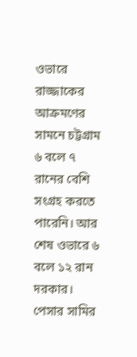ওভারে রাজ্জাকের আক্রমণের সামনে চট্টগ্রাম ৬ বলে ৭ রানের বেশি সংগ্রহ করতে পারেনি। আর শেষ ওভারে ৬ বলে ১২ রান দরকার। পেসার সামির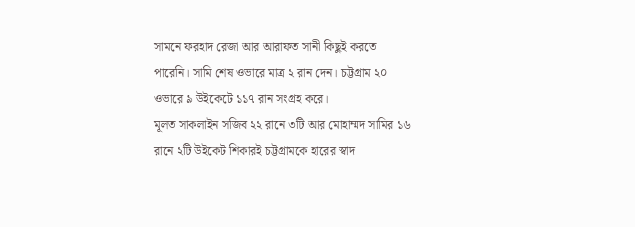সামনে ফরহাদ রেজা আর আরাফত সানী কিছুই করতে পারেনি। সামি শেষ ওভারে মাত্র ২ রান দেন। চট্টগ্রাম ২০ ওভারে ৯ উইকেটে ১১৭ রান সংগ্রহ করে।
মূলত সাকলাইন সজিব ২২ রানে ৩টি আর মোহাম্মদ সামির ১৬ রানে ২টি উইকেট শিকারই চট্টগ্রামকে হারের স্বাদ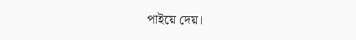পাইয়ে দেয়।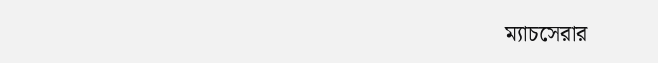ম্যাচসেরার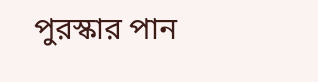পুরস্কার পান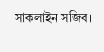সাকলাইন সজিব।